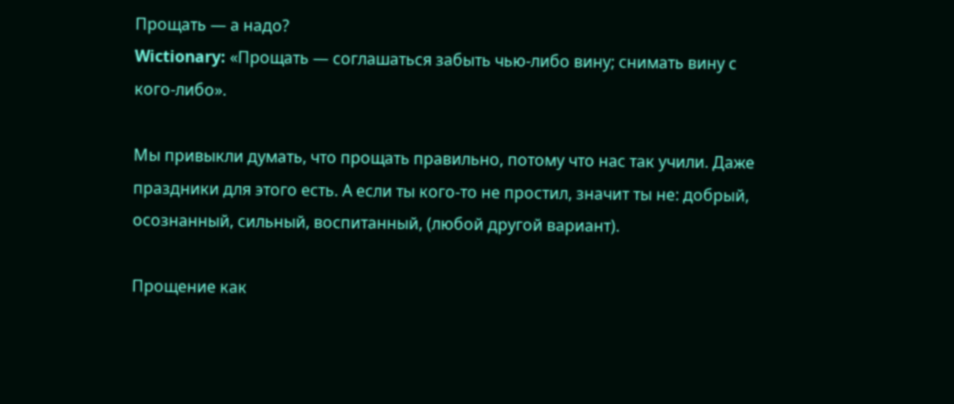Прощать — а надо?
Wictionary: «Прощать — соглашаться забыть чью-либо вину; снимать вину с кого-либо».

Мы привыкли думать, что прощать правильно, потому что нас так учили. Даже праздники для этого есть. А если ты кого-то не простил, значит ты не: добрый, осознанный, сильный, воспитанный, (любой другой вариант).

Прощение как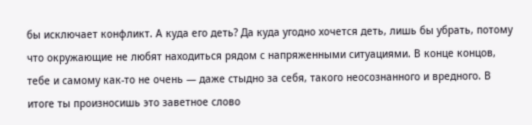бы исключает конфликт. А куда его деть? Да куда угодно хочется деть, лишь бы убрать, потому что окружающие не любят находиться рядом с напряженными ситуациями. В конце концов, тебе и самому как-то не очень — даже стыдно за себя, такого неосознанного и вредного. В итоге ты произносишь это заветное слово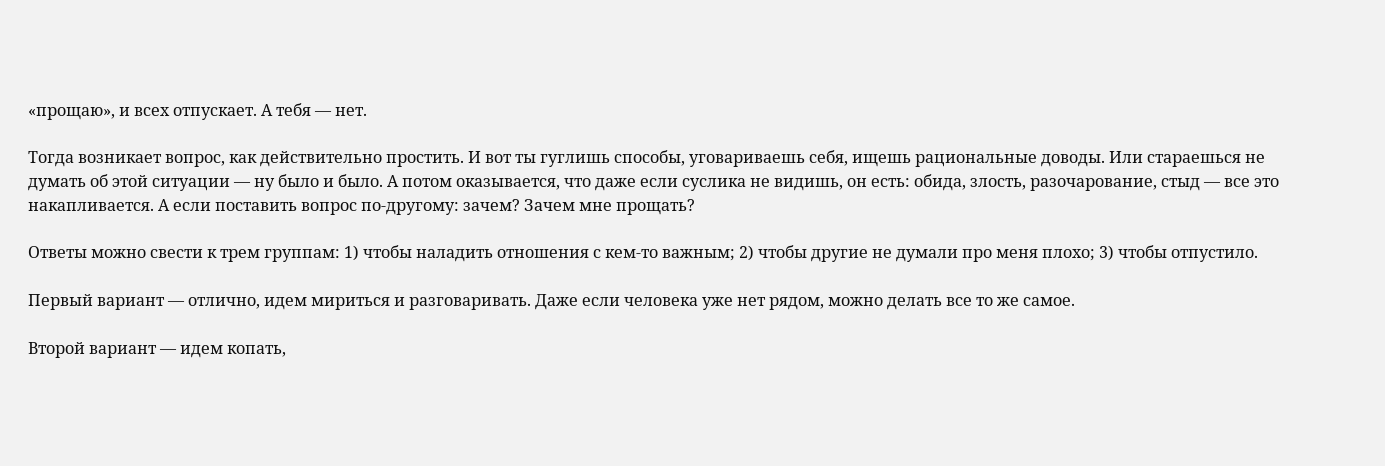«прощаю», и всех отпускает. А тебя — нет.

Тогда возникает вопрос, как действительно простить. И вот ты гуглишь способы, уговариваешь себя, ищешь рациональные доводы. Или стараешься не думать об этой ситуации — ну было и было. А потом оказывается, что даже если суслика не видишь, он есть: обида, злость, разочарование, стыд — все это накапливается. А если поставить вопрос по-другому: зачем? Зачем мне прощать?

Ответы можно свести к трем группам: 1) чтобы наладить отношения с кем-то важным; 2) чтобы другие не думали про меня плохо; 3) чтобы отпустило.

Первый вариант — отлично, идем мириться и разговаривать. Даже если человека уже нет рядом, можно делать все то же самое.

Второй вариант — идем копать,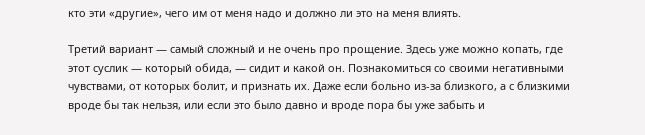кто эти «другие», чего им от меня надо и должно ли это на меня влиять.

Третий вариант — самый сложный и не очень про прощение. Здесь уже можно копать, где этот суслик — который обида, — сидит и какой он. Познакомиться со своими негативными чувствами, от которых болит, и признать их. Даже если больно из-за близкого, а с близкими вроде бы так нельзя, или если это было давно и вроде пора бы уже забыть и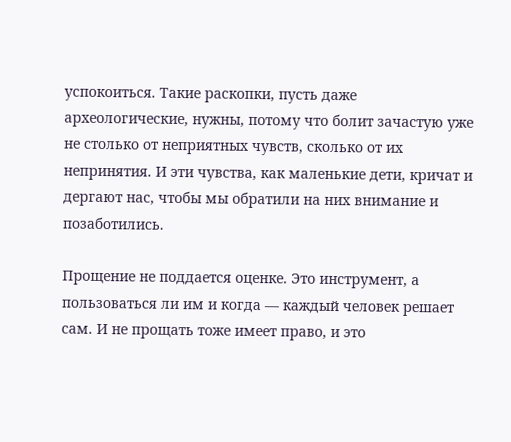успокоиться. Такие раскопки, пусть даже археологические, нужны, потому что болит зачастую уже не столько от неприятных чувств, сколько от их непринятия. И эти чувства, как маленькие дети, кричат и дергают нас, чтобы мы обратили на них внимание и позаботились.

Прощение не поддается оценке. Это инструмент, а пользоваться ли им и когда — каждый человек решает сам. И не прощать тоже имеет право, и это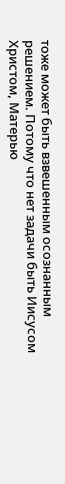тоже может быть взвешенным осознанным решением. Потому что нет задачи быть Иисусом Христом, Матерью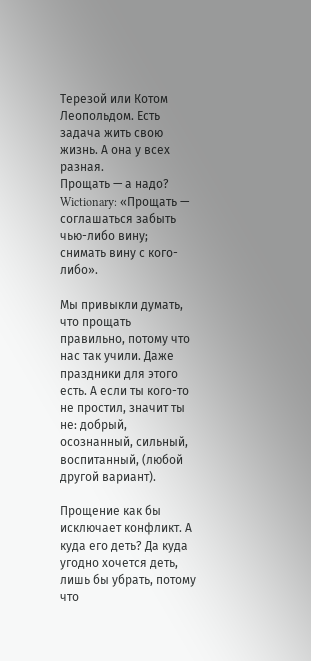Терезой или Котом Леопольдом. Есть задача жить свою жизнь. А она у всех разная.
Прощать — а надо?
Wictionary: «Прощать — соглашаться забыть чью-либо вину; снимать вину с кого-либо».

Мы привыкли думать, что прощать правильно, потому что нас так учили. Даже праздники для этого есть. А если ты кого-то не простил, значит ты не: добрый, осознанный, сильный, воспитанный, (любой другой вариант).

Прощение как бы исключает конфликт. А куда его деть? Да куда угодно хочется деть, лишь бы убрать, потому что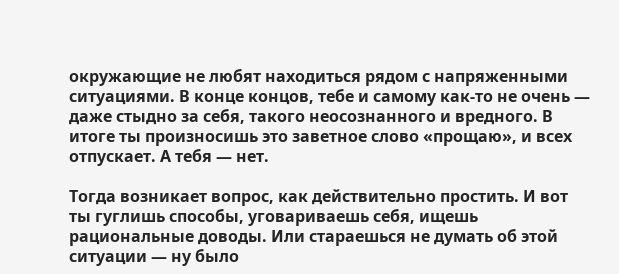окружающие не любят находиться рядом с напряженными ситуациями. В конце концов, тебе и самому как-то не очень — даже стыдно за себя, такого неосознанного и вредного. В итоге ты произносишь это заветное слово «прощаю», и всех отпускает. А тебя — нет.

Тогда возникает вопрос, как действительно простить. И вот ты гуглишь способы, уговариваешь себя, ищешь рациональные доводы. Или стараешься не думать об этой ситуации — ну было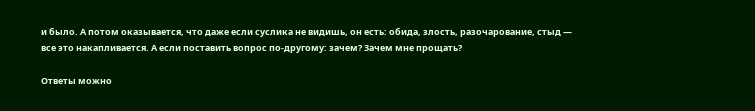и было. А потом оказывается, что даже если суслика не видишь, он есть: обида, злость, разочарование, стыд — все это накапливается. А если поставить вопрос по-другому: зачем? Зачем мне прощать?

Ответы можно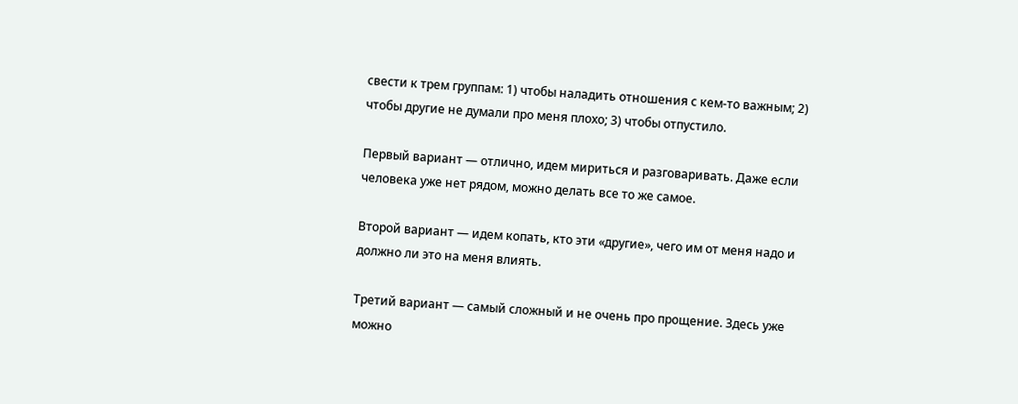свести к трем группам: 1) чтобы наладить отношения с кем-то важным; 2) чтобы другие не думали про меня плохо; 3) чтобы отпустило.

Первый вариант — отлично, идем мириться и разговаривать. Даже если человека уже нет рядом, можно делать все то же самое.

Второй вариант — идем копать, кто эти «другие», чего им от меня надо и должно ли это на меня влиять.

Третий вариант — самый сложный и не очень про прощение. Здесь уже можно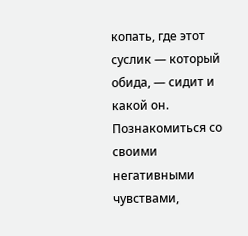копать, где этот суслик — который обида, — сидит и какой он. Познакомиться со своими негативными чувствами,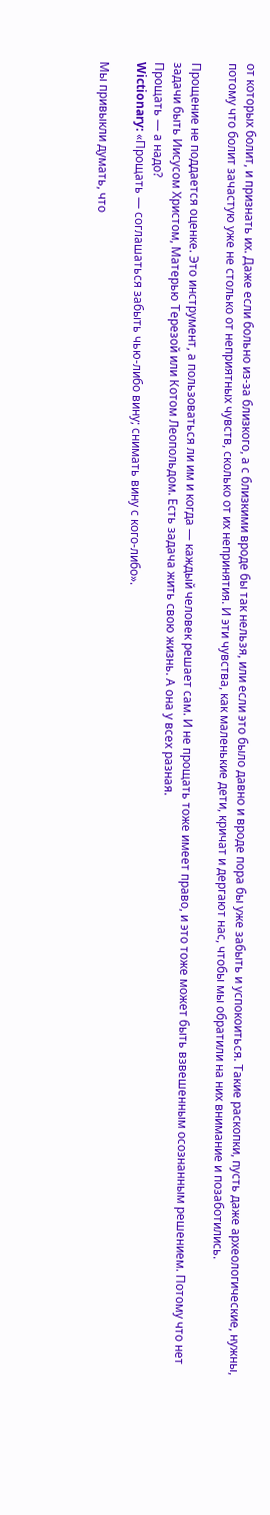от которых болит, и признать их. Даже если больно из-за близкого, а с близкими вроде бы так нельзя, или если это было давно и вроде пора бы уже забыть и успокоиться. Такие раскопки, пусть даже археологические, нужны, потому что болит зачастую уже не столько от неприятных чувств, сколько от их непринятия. И эти чувства, как маленькие дети, кричат и дергают нас, чтобы мы обратили на них внимание и позаботились.

Прощение не поддается оценке. Это инструмент, а пользоваться ли им и когда — каждый человек решает сам. И не прощать тоже имеет право, и это тоже может быть взвешенным осознанным решением. Потому что нет задачи быть Иисусом Христом, Матерью Терезой или Котом Леопольдом. Есть задача жить свою жизнь. А она у всех разная.
Прощать — а надо?
Wictionary: «Прощать — соглашаться забыть чью-либо вину; снимать вину с кого-либо».

Мы привыкли думать, что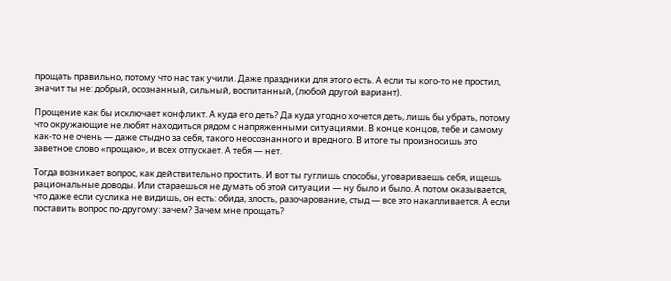прощать правильно, потому что нас так учили. Даже праздники для этого есть. А если ты кого-то не простил, значит ты не: добрый, осознанный, сильный, воспитанный, (любой другой вариант).

Прощение как бы исключает конфликт. А куда его деть? Да куда угодно хочется деть, лишь бы убрать, потому что окружающие не любят находиться рядом с напряженными ситуациями. В конце концов, тебе и самому как-то не очень — даже стыдно за себя, такого неосознанного и вредного. В итоге ты произносишь это заветное слово «прощаю», и всех отпускает. А тебя — нет.

Тогда возникает вопрос, как действительно простить. И вот ты гуглишь способы, уговариваешь себя, ищешь рациональные доводы. Или стараешься не думать об этой ситуации — ну было и было. А потом оказывается, что даже если суслика не видишь, он есть: обида, злость, разочарование, стыд — все это накапливается. А если поставить вопрос по-другому: зачем? Зачем мне прощать?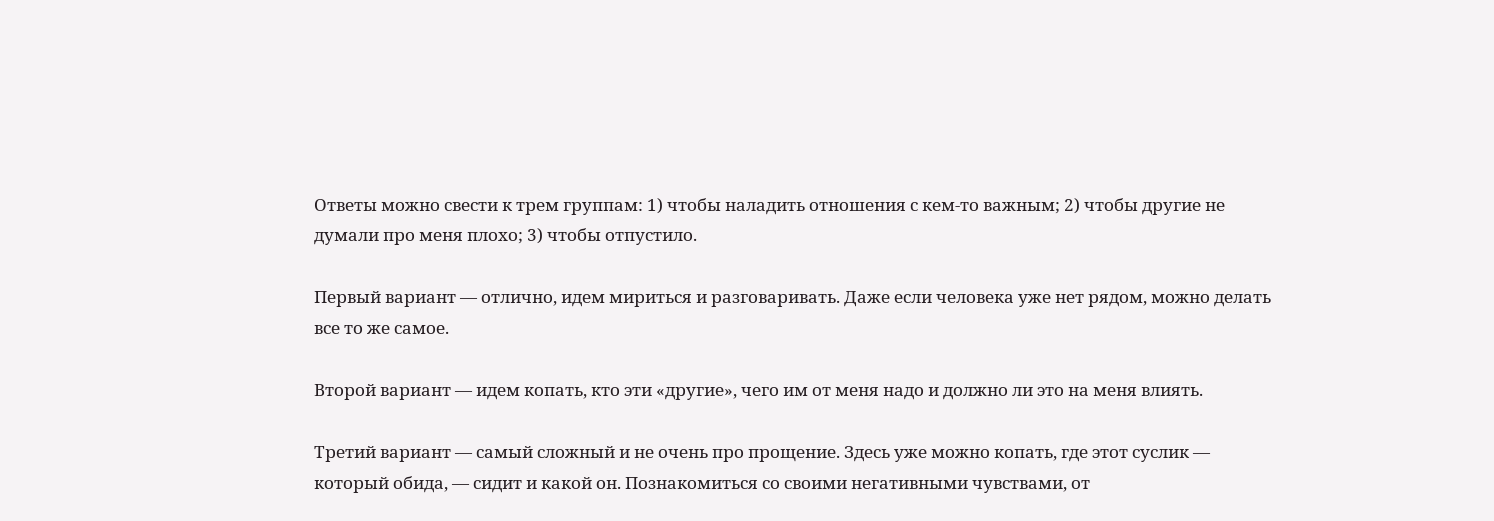Ответы можно свести к трем группам: 1) чтобы наладить отношения с кем-то важным; 2) чтобы другие не думали про меня плохо; 3) чтобы отпустило.

Первый вариант — отлично, идем мириться и разговаривать. Даже если человека уже нет рядом, можно делать все то же самое.

Второй вариант — идем копать, кто эти «другие», чего им от меня надо и должно ли это на меня влиять.

Третий вариант — самый сложный и не очень про прощение. Здесь уже можно копать, где этот суслик — который обида, — сидит и какой он. Познакомиться со своими негативными чувствами, от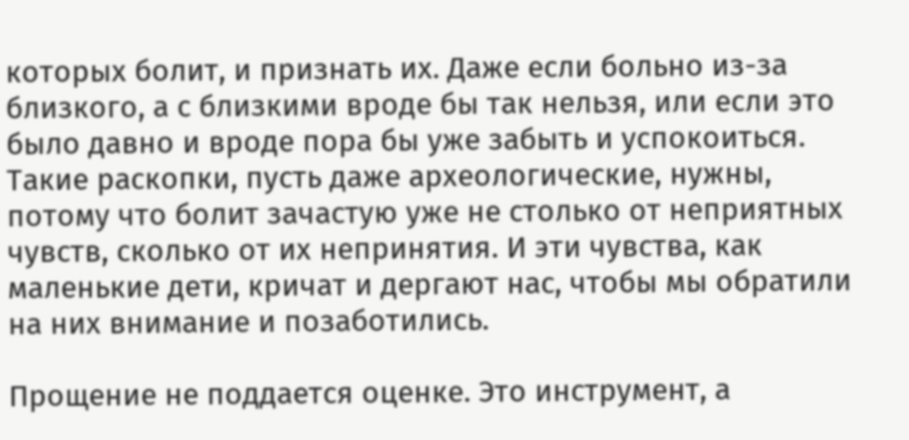которых болит, и признать их. Даже если больно из-за близкого, а с близкими вроде бы так нельзя, или если это было давно и вроде пора бы уже забыть и успокоиться. Такие раскопки, пусть даже археологические, нужны, потому что болит зачастую уже не столько от неприятных чувств, сколько от их непринятия. И эти чувства, как маленькие дети, кричат и дергают нас, чтобы мы обратили на них внимание и позаботились.

Прощение не поддается оценке. Это инструмент, а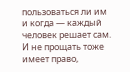пользоваться ли им и когда — каждый человек решает сам. И не прощать тоже имеет право,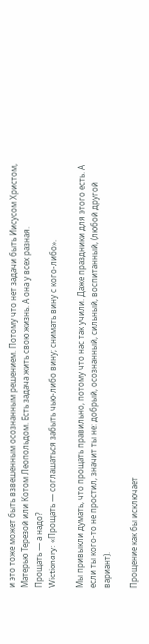и это тоже может быть взвешенным осознанным решением. Потому что нет задачи быть Иисусом Христом, Матерью Терезой или Котом Леопольдом. Есть задача жить свою жизнь. А она у всех разная.
Прощать — а надо?
Wictionary: «Прощать — соглашаться забыть чью-либо вину; снимать вину с кого-либо».

Мы привыкли думать, что прощать правильно, потому что нас так учили. Даже праздники для этого есть. А если ты кого-то не простил, значит ты не: добрый, осознанный, сильный, воспитанный, (любой другой вариант).

Прощение как бы исключает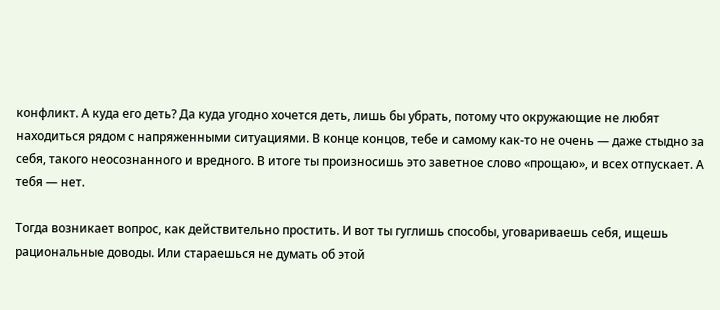конфликт. А куда его деть? Да куда угодно хочется деть, лишь бы убрать, потому что окружающие не любят находиться рядом с напряженными ситуациями. В конце концов, тебе и самому как-то не очень — даже стыдно за себя, такого неосознанного и вредного. В итоге ты произносишь это заветное слово «прощаю», и всех отпускает. А тебя — нет.

Тогда возникает вопрос, как действительно простить. И вот ты гуглишь способы, уговариваешь себя, ищешь рациональные доводы. Или стараешься не думать об этой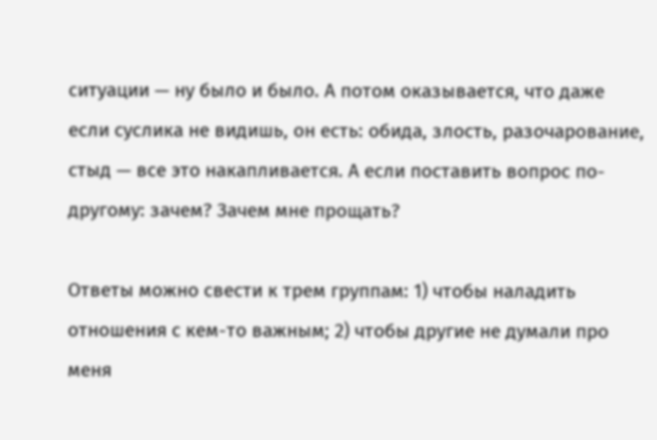ситуации — ну было и было. А потом оказывается, что даже если суслика не видишь, он есть: обида, злость, разочарование, стыд — все это накапливается. А если поставить вопрос по-другому: зачем? Зачем мне прощать?

Ответы можно свести к трем группам: 1) чтобы наладить отношения с кем-то важным; 2) чтобы другие не думали про меня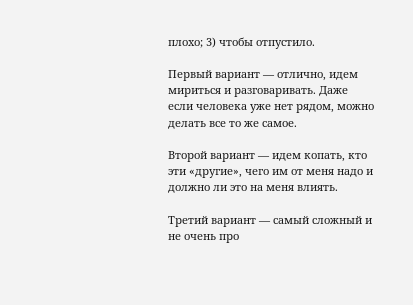плохо; 3) чтобы отпустило.

Первый вариант — отлично, идем мириться и разговаривать. Даже если человека уже нет рядом, можно делать все то же самое.

Второй вариант — идем копать, кто эти «другие», чего им от меня надо и должно ли это на меня влиять.

Третий вариант — самый сложный и не очень про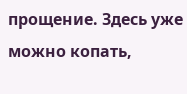прощение. Здесь уже можно копать,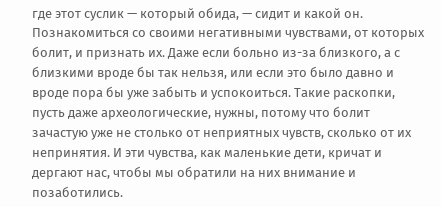где этот суслик — который обида, — сидит и какой он. Познакомиться со своими негативными чувствами, от которых болит, и признать их. Даже если больно из-за близкого, а с близкими вроде бы так нельзя, или если это было давно и вроде пора бы уже забыть и успокоиться. Такие раскопки, пусть даже археологические, нужны, потому что болит зачастую уже не столько от неприятных чувств, сколько от их непринятия. И эти чувства, как маленькие дети, кричат и дергают нас, чтобы мы обратили на них внимание и позаботились.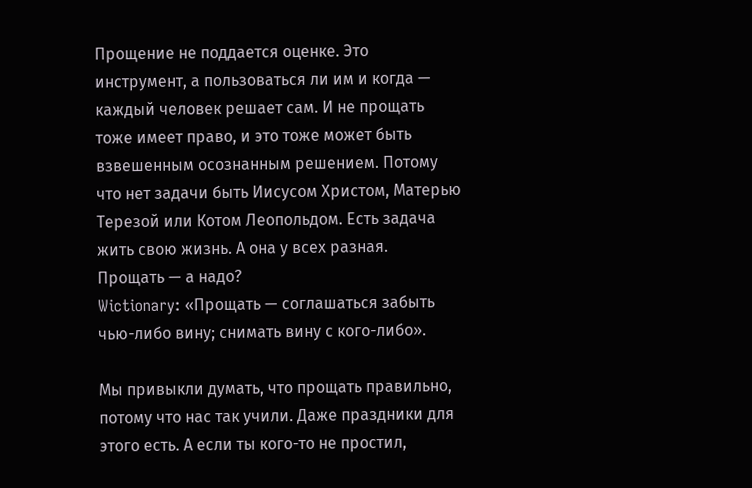Прощение не поддается оценке. Это инструмент, а пользоваться ли им и когда — каждый человек решает сам. И не прощать тоже имеет право, и это тоже может быть взвешенным осознанным решением. Потому что нет задачи быть Иисусом Христом, Матерью Терезой или Котом Леопольдом. Есть задача жить свою жизнь. А она у всех разная.
Прощать — а надо?
Wictionary: «Прощать — соглашаться забыть чью-либо вину; снимать вину с кого-либо».

Мы привыкли думать, что прощать правильно, потому что нас так учили. Даже праздники для этого есть. А если ты кого-то не простил,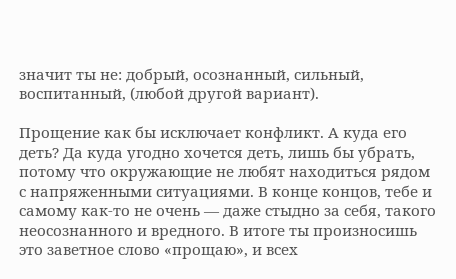значит ты не: добрый, осознанный, сильный, воспитанный, (любой другой вариант).

Прощение как бы исключает конфликт. А куда его деть? Да куда угодно хочется деть, лишь бы убрать, потому что окружающие не любят находиться рядом с напряженными ситуациями. В конце концов, тебе и самому как-то не очень — даже стыдно за себя, такого неосознанного и вредного. В итоге ты произносишь это заветное слово «прощаю», и всех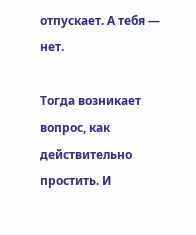отпускает. А тебя — нет.

Тогда возникает вопрос, как действительно простить. И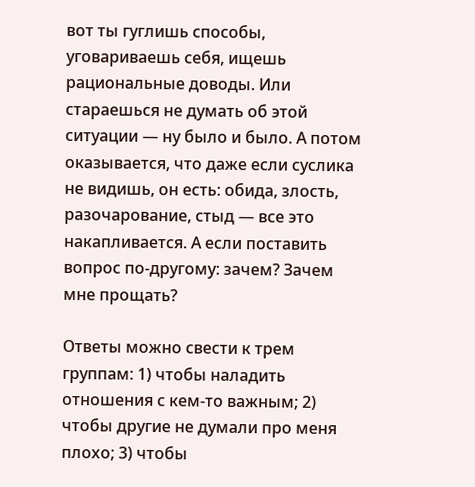вот ты гуглишь способы, уговариваешь себя, ищешь рациональные доводы. Или стараешься не думать об этой ситуации — ну было и было. А потом оказывается, что даже если суслика не видишь, он есть: обида, злость, разочарование, стыд — все это накапливается. А если поставить вопрос по-другому: зачем? Зачем мне прощать?

Ответы можно свести к трем группам: 1) чтобы наладить отношения с кем-то важным; 2) чтобы другие не думали про меня плохо; 3) чтобы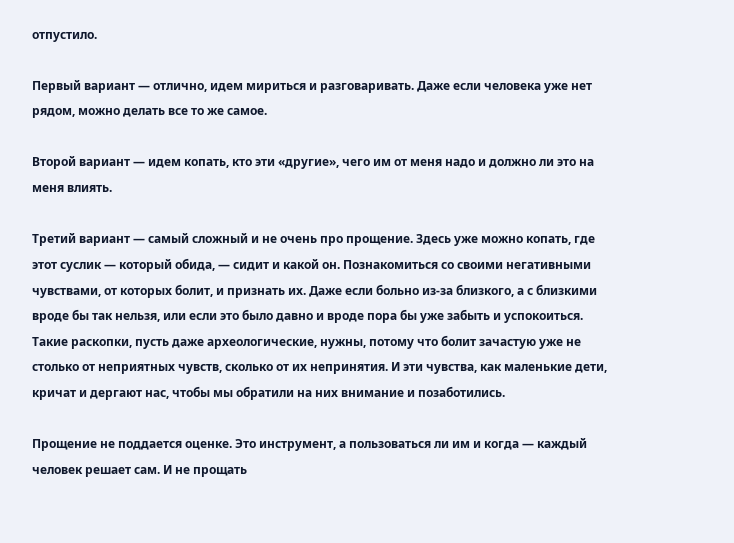отпустило.

Первый вариант — отлично, идем мириться и разговаривать. Даже если человека уже нет рядом, можно делать все то же самое.

Второй вариант — идем копать, кто эти «другие», чего им от меня надо и должно ли это на меня влиять.

Третий вариант — самый сложный и не очень про прощение. Здесь уже можно копать, где этот суслик — который обида, — сидит и какой он. Познакомиться со своими негативными чувствами, от которых болит, и признать их. Даже если больно из-за близкого, а с близкими вроде бы так нельзя, или если это было давно и вроде пора бы уже забыть и успокоиться. Такие раскопки, пусть даже археологические, нужны, потому что болит зачастую уже не столько от неприятных чувств, сколько от их непринятия. И эти чувства, как маленькие дети, кричат и дергают нас, чтобы мы обратили на них внимание и позаботились.

Прощение не поддается оценке. Это инструмент, а пользоваться ли им и когда — каждый человек решает сам. И не прощать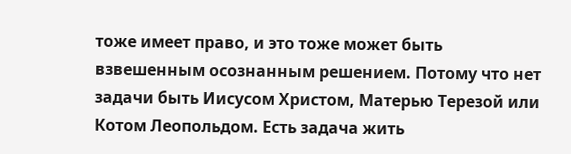тоже имеет право, и это тоже может быть взвешенным осознанным решением. Потому что нет задачи быть Иисусом Христом, Матерью Терезой или Котом Леопольдом. Есть задача жить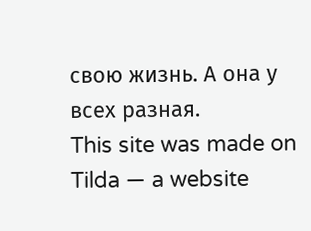свою жизнь. А она у всех разная.
This site was made on Tilda — a website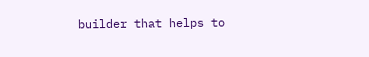builder that helps to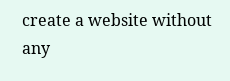create a website without any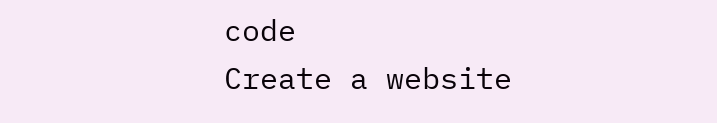code
Create a website